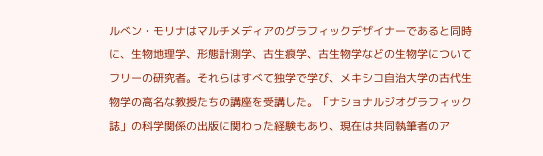ルべン・モリナはマルチメディアのグラフィックデザイナーであると同時に、生物地理学、形態計測学、古生痕学、古生物学などの生物学についてフリーの研究者。それらはすべて独学で学び、メキシコ自治大学の古代生物学の高名な教授たちの講座を受講した。「ナショナルジオグラフィック誌」の科学関係の出版に関わった経験もあり、現在は共同執筆者のア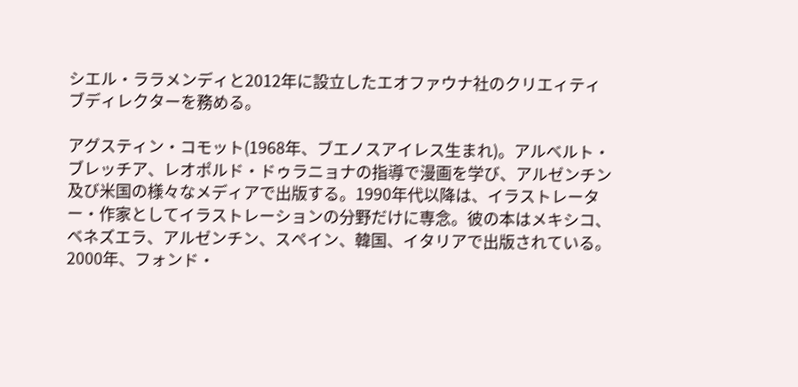シエル・ララメンディと2012年に設立したエオファウナ社のクリエィティブディレクターを務める。

アグスティン・コモット(1968年、ブエノスアイレス生まれ)。アルベルト・ブレッチア、レオポルド・ドゥラニョナの指導で漫画を学び、アルゼンチン及び米国の様々なメディアで出版する。1990年代以降は、イラストレーター・作家としてイラストレーションの分野だけに専念。彼の本はメキシコ、ベネズエラ、アルゼンチン、スペイン、韓国、イタリアで出版されている。2000年、フォンド・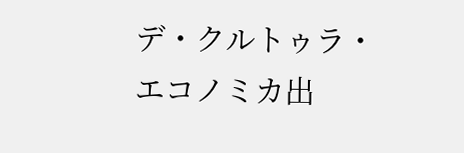デ・クルトゥラ・エコノミカ出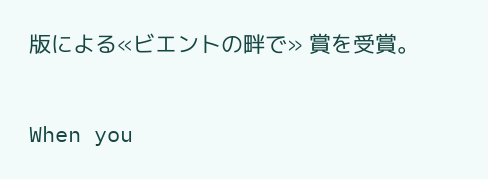版による«ビエントの畔で» 賞を受賞。

When you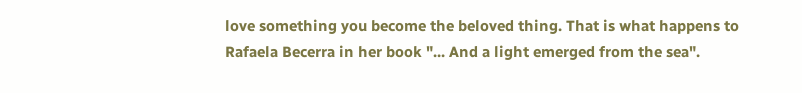love something you become the beloved thing. That is what happens to Rafaela Becerra in her book "... And a light emerged from the sea".